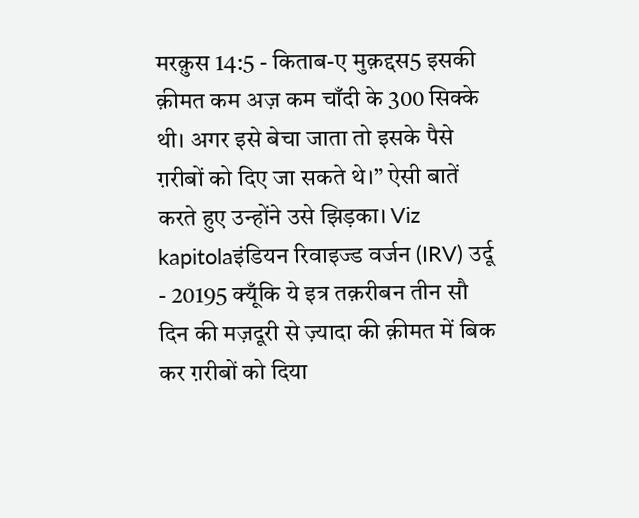मरक़ुस 14:5 - किताब-ए मुक़द्दस5 इसकी क़ीमत कम अज़ कम चाँदी के 300 सिक्के थी। अगर इसे बेचा जाता तो इसके पैसे ग़रीबों को दिए जा सकते थे।” ऐसी बातें करते हुए उन्होंने उसे झिड़का। Viz kapitolaइंडियन रिवाइज्ड वर्जन (IRV) उर्दू - 20195 क्यूँकि ये इत्र तक़रीबन तीन सौ दिन की मज़दूरी से ज़्यादा की क़ीमत में बिक कर ग़रीबों को दिया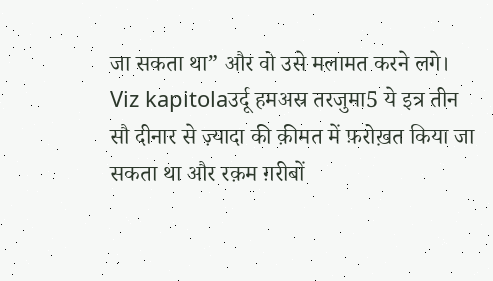जा सकता था” और वो उसे मलामत करने लगे। Viz kapitolaउर्दू हमअस्र तरजुमा5 ये इत्र तीन सौ दीनार से ज़्यादा की क़ीमत में फ़रोख़त किया जा सकता था और रक़म ग़रीबों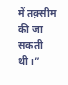में तक़्सीम की जा सकती थी।”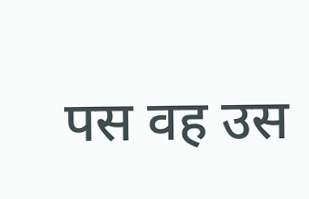पस वह उस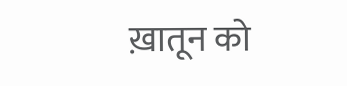ख़ातून को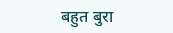बहुत बुरा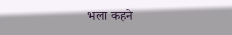भला कहने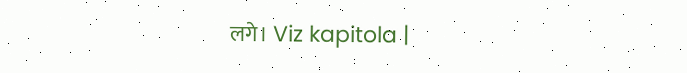लगे। Viz kapitola |